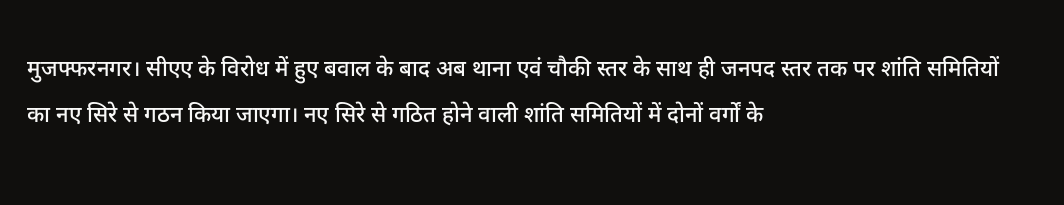मुजफ्फरनगर। सीएए के विरोध में हुए बवाल के बाद अब थाना एवं चौकी स्तर के साथ ही जनपद स्तर तक पर शांति समितियों का नए सिरे से गठन किया जाएगा। नए सिरे से गठित होने वाली शांति समितियों में दोनों वर्गों के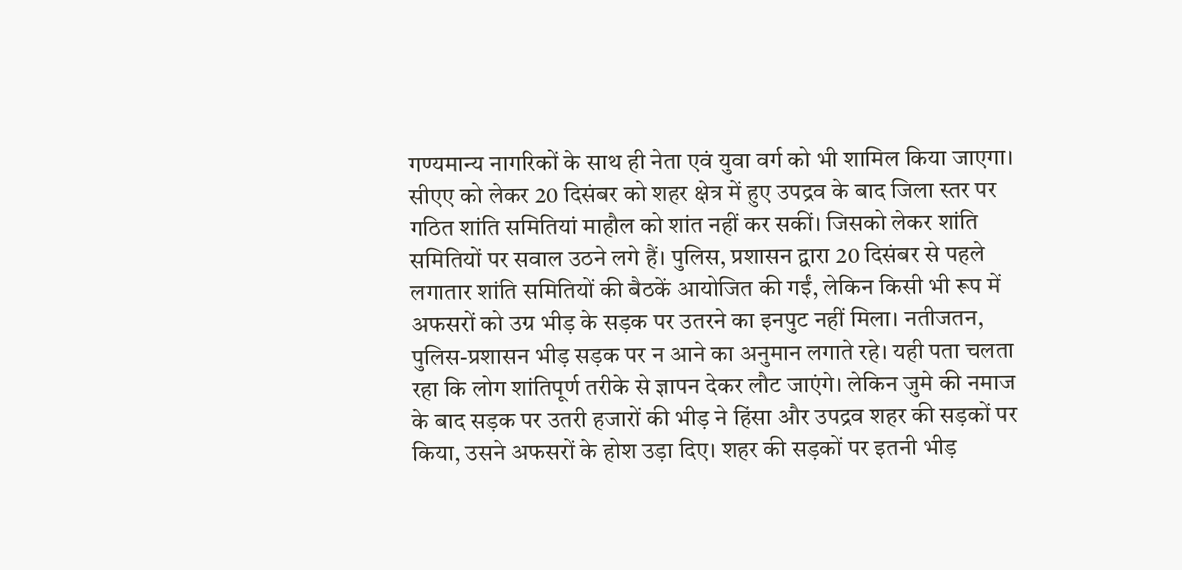गण्यमान्य नागरिकों के साथ ही नेता एवं युवा वर्ग को भी शामिल किया जाएगा।
सीएए को लेकर 20 दिसंबर को शहर क्षेत्र में हुए उपद्रव के बाद जिला स्तर पर गठित शांति समितियां माहौल को शांत नहीं कर सकीं। जिसको लेकर शांति समितियों पर सवाल उठने लगे हैं। पुलिस, प्रशासन द्वारा 20 दिसंबर से पहले लगातार शांति समितियों की बैठकें आयोजित की गईं, लेकिन किसी भी रूप में अफसरों को उग्र भीड़ के सड़क पर उतरने का इनपुट नहीं मिला। नतीजतन, पुलिस-प्रशासन भीड़ सड़क पर न आने का अनुमान लगाते रहे। यही पता चलता रहा कि लोग शांतिपूर्ण तरीके से ज्ञापन देकर लौट जाएंगे। लेकिन जुमे की नमाज के बाद सड़क पर उतरी हजारों की भीड़ ने हिंसा और उपद्रव शहर की सड़कों पर किया, उसने अफसरों के होश उड़ा दिए। शहर की सड़कों पर इतनी भीड़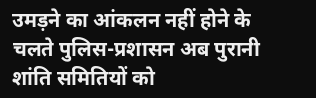उमड़ने का आंकलन नहीं होने के चलते पुलिस-प्रशासन अब पुरानी शांति समितियों को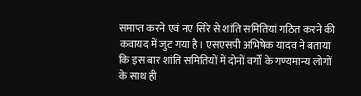समाप्त करने एवं नए सिरे से शांति समितियां गठित करने की कवायद में जुट गया है। एसएसपी अभिषेक यादव ने बताया कि इस बार शांति समितियों में दोनों वर्गों के गण्यमान्य लोगों के साथ ही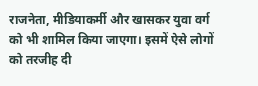राजनेता, मीडियाकर्मी और खासकर युवा वर्ग को भी शामिल किया जाएगा। इसमें ऐसे लोगों को तरजीह दी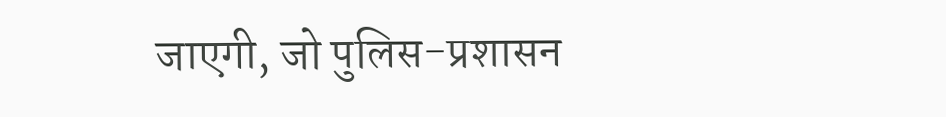जाएगी, जो पुलिस-प्रशासन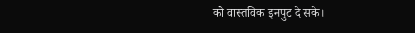को वास्तविक इनपुट दे सके।